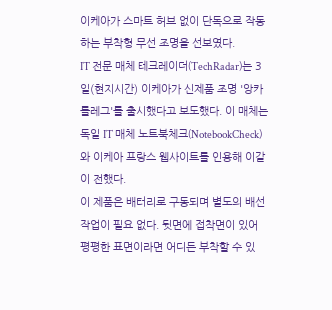이케아가 스마트 허브 없이 단독으로 작동하는 부착형 무선 조명을 선보였다.
IT 전문 매체 테크레이더(TechRadar)는 3일(현지시간) 이케아가 신제품 조명 '앙카를레그'를 출시했다고 보도했다. 이 매체는 독일 IT 매체 노트북체크(NotebookCheck)와 이케아 프랑스 웹사이트를 인용해 이같이 전했다.
이 제품은 배터리로 구동되며 별도의 배선 작업이 필요 없다. 뒷면에 접착면이 있어 평평한 표면이라면 어디든 부착할 수 있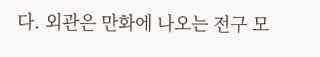다. 외관은 만화에 나오는 전구 모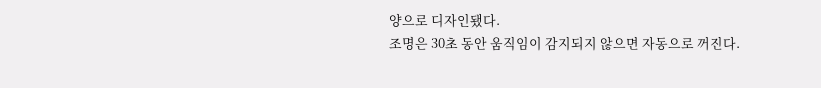양으로 디자인됐다.
조명은 30초 동안 움직임이 감지되지 않으면 자동으로 꺼진다.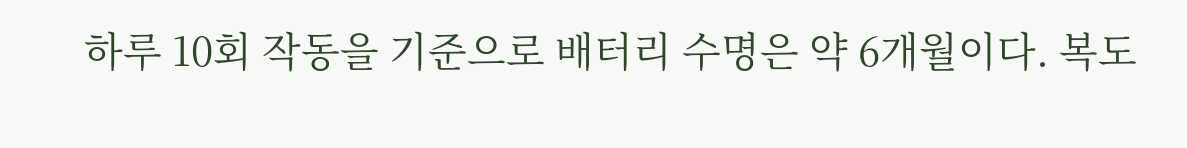하루 10회 작동을 기준으로 배터리 수명은 약 6개월이다. 복도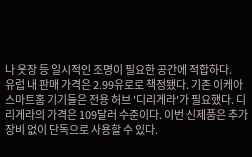나 옷장 등 일시적인 조명이 필요한 공간에 적합하다.
유럽 내 판매 가격은 2.99유로로 책정됐다. 기존 이케아 스마트홈 기기들은 전용 허브 '디리게라'가 필요했다. 디리게라의 가격은 109달러 수준이다. 이번 신제품은 추가 장비 없이 단독으로 사용할 수 있다.